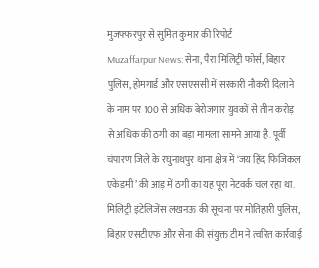मुजफ्फरपुर से सुमित कुमार की रिपोर्ट
Muzaffarpur News: सेना, पैरा मिलिट्री फोर्स, बिहार पुलिस, होमगार्ड और एसएससी में सरकारी नौकरी दिलाने के नाम पर 100 से अधिक बेरोजगार युवकों से तीन करोड़ से अधिक की ठगी का बड़ा मामला सामने आया है. पूर्वी चंपारण जिले के रघुनाथपुर थाना क्षेत्र में ‘जय हिंद फिजिकल एकेडमी’ की आड़ में ठगी का यह पूरा नेटवर्क चल रहा था. मिलिट्री इंटेलिजेंस लखनऊ की सूचना पर मोतिहारी पुलिस, बिहार एसटीएफ और सेना की संयुक्त टीम ने त्वरित कार्रवाई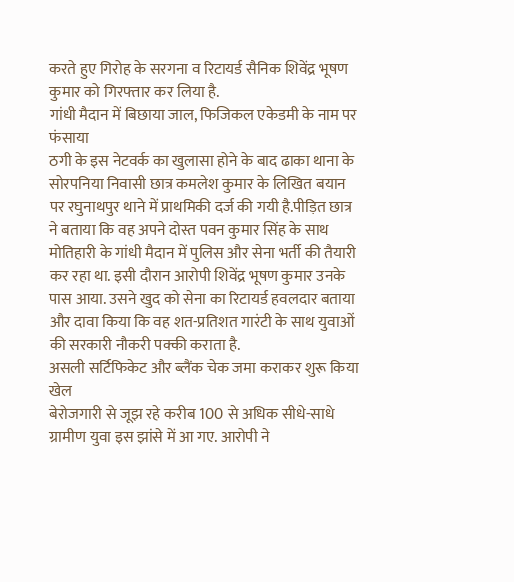करते हुए गिरोह के सरगना व रिटायर्ड सैनिक शिवेंद्र भूषण कुमार को गिरफ्तार कर लिया है.
गांधी मैदान में बिछाया जाल, फिजिकल एकेडमी के नाम पर फंसाया
ठगी के इस नेटवर्क का खुलासा होने के बाद ढाका थाना के सोरपनिया निवासी छात्र कमलेश कुमार के लिखित बयान पर रघुनाथपुर थाने में प्राथमिकी दर्ज की गयी है.पीड़ित छात्र ने बताया कि वह अपने दोस्त पवन कुमार सिंह के साथ मोतिहारी के गांधी मैदान में पुलिस और सेना भर्ती की तैयारी कर रहा था. इसी दौरान आरोपी शिवेंद्र भूषण कुमार उनके पास आया. उसने खुद को सेना का रिटायर्ड हवलदार बताया और दावा किया कि वह शत-प्रतिशत गारंटी के साथ युवाओं की सरकारी नौकरी पक्की कराता है.
असली सर्टिफिकेट और ब्लैंक चेक जमा कराकर शुरू किया खेल
बेरोजगारी से जूझ रहे करीब 100 से अधिक सीधे-साधे ग्रामीण युवा इस झांसे में आ गए. आरोपी ने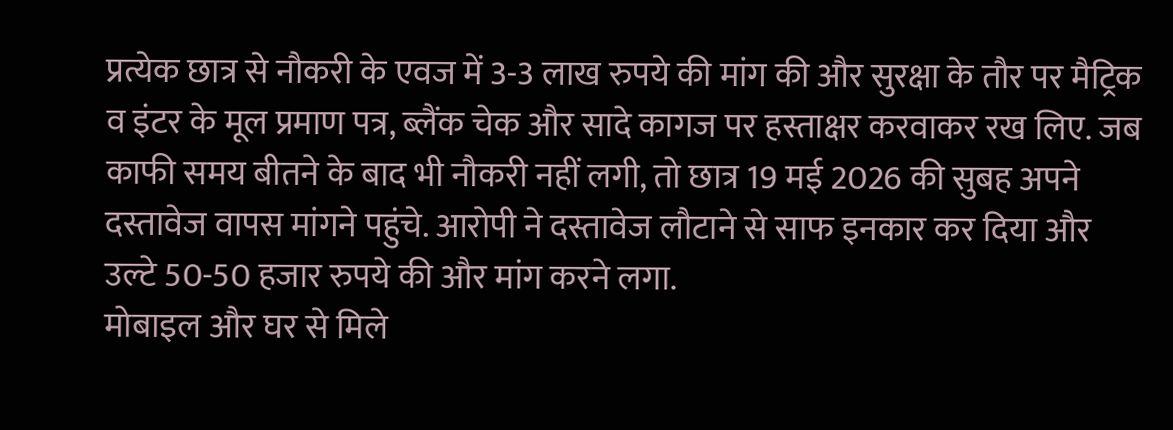प्रत्येक छात्र से नौकरी के एवज में 3-3 लाख रुपये की मांग की और सुरक्षा के तौर पर मैट्रिक व इंटर के मूल प्रमाण पत्र, ब्लैंक चेक और सादे कागज पर हस्ताक्षर करवाकर रख लिए. जब काफी समय बीतने के बाद भी नौकरी नहीं लगी, तो छात्र 19 मई 2026 की सुबह अपने दस्तावेज वापस मांगने पहुंचे. आरोपी ने दस्तावेज लौटाने से साफ इनकार कर दिया और उल्टे 50-50 हजार रुपये की और मांग करने लगा.
मोबाइल और घर से मिले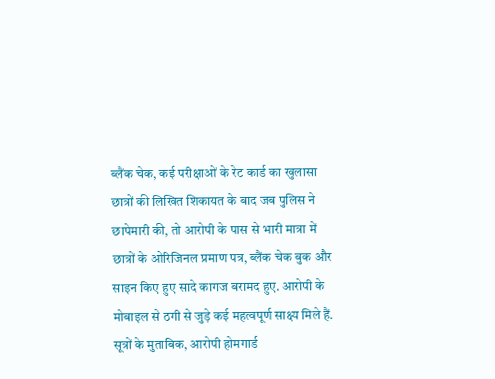ब्लैंक चेक, कई परीक्षाओं के रेट कार्ड का खुलासा
छात्रों की लिखित शिकायत के बाद जब पुलिस ने छापेमारी की, तो आरोपी के पास से भारी मात्रा में छात्रों के ओरिजिनल प्रमाण पत्र, ब्लैंक चेक बुक और साइन किए हुए सादे कागज बरामद हुए. आरोपी के मोबाइल से ठगी से जुड़े कई महत्वपूर्ण साक्ष्य मिले हैं. सूत्रों के मुताबिक, आरोपी होमगार्ड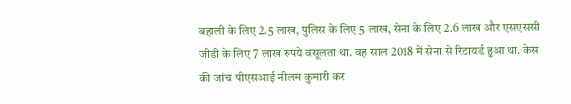बहाली के लिए 2.5 लाख, पुलिस के लिए 5 लाख, सेना के लिए 2.6 लाख और एसएससी जीडी के लिए 7 लाख रुपये वसूलता था. वह साल 2018 में सेना से रिटायर्ड हुआ था. केस की जांच पीएसआई नीलम कुमारी कर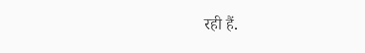रही हैं.